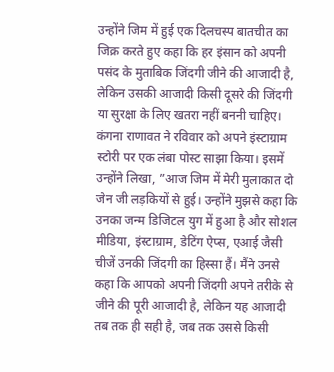उन्होंने जिम में हुई एक दिलचस्प बातचीत का जिक्र करते हुए कहा कि हर इंसान को अपनी पसंद के मुताबिक जिंदगी जीने की आजादी है, लेकिन उसकी आजादी किसी दूसरे की जिंदगी या सुरक्षा के लिए खतरा नहीं बननी चाहिए।
कंगना राणावत ने रविवार को अपने इंस्टाग्राम स्टोरी पर एक लंबा पोस्ट साझा किया। इसमें उन्होंने लिखा, ”आज जिम में मेरी मुलाकात दो जेन जी लड़कियों से हुई। उन्होंने मुझसे कहा कि उनका जन्म डिजिटल युग में हुआ है और सोशल मीडिया, इंस्टाग्राम, डेटिंग ऐप्स, एआई जैसी चीजें उनकी जिंदगी का हिस्सा हैं। मैंने उनसे कहा कि आपको अपनी जिंदगी अपने तरीके से जीने की पूरी आजादी है, लेकिन यह आजादी तब तक ही सही है, जब तक उससे किसी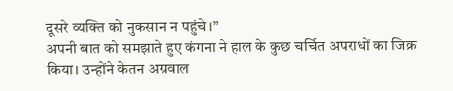दूसरे व्यक्ति को नुकसान न पहुंचे।”
अपनी बात को समझाते हुए कंगना ने हाल के कुछ चर्चित अपराधों का जिक्र किया। उन्होंने केतन अग्रवाल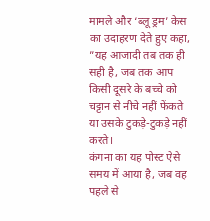मामले और ‘ब्लू ड्रम’ केस का उदाहरण देते हुए कहा, ”यह आजादी तब तक ही सही है, जब तक आप किसी दूसरे के बच्चे को चट्टान से नीचे नहीं फेंकते या उसके टुकड़े-टुकड़े नहीं करते।
कंगना का यह पोस्ट ऐसे समय में आया है, जब वह पहले से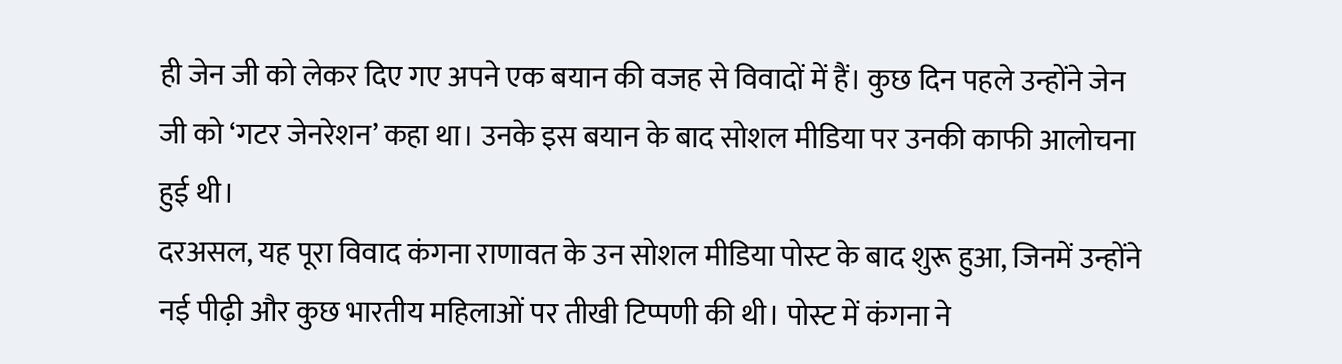ही जेन जी को लेकर दिए गए अपने एक बयान की वजह से विवादों में हैं। कुछ दिन पहले उन्होंने जेन जी को ‘गटर जेनरेशन’ कहा था। उनके इस बयान के बाद सोशल मीडिया पर उनकी काफी आलोचना हुई थी।
दरअसल, यह पूरा विवाद कंगना राणावत के उन सोशल मीडिया पोस्ट के बाद शुरू हुआ, जिनमें उन्होंने नई पीढ़ी और कुछ भारतीय महिलाओं पर तीखी टिप्पणी की थी। पोस्ट में कंगना ने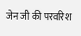जेन जी की परवरिश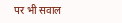पर भी सवाल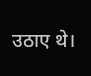उठाए थे।